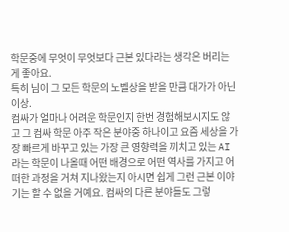학문중에 무엇이 무엇보다 근본 있다라는 생각은 버리는 게 좋아요.
특히 님이 그 모든 학문의 노벨상을 받을 만큼 대가가 아닌 이상.
컴싸가 얼마나 어려운 학문인지 한번 경험해보시지도 않고 그 컴싸 학문 아주 작은 분야중 하나이고 요즘 세상을 가장 빠르게 바꾸고 있는 가장 큰 영향력을 끼치고 있는 AI라는 학문이 나올때 어떤 배경으로 어떤 역사를 가지고 어떠한 과정을 거쳐 지나왔는지 아시면 쉽게 그런 근본 이야기는 할 수 없을 거예요. 컴싸의 다른 분야들도 그렇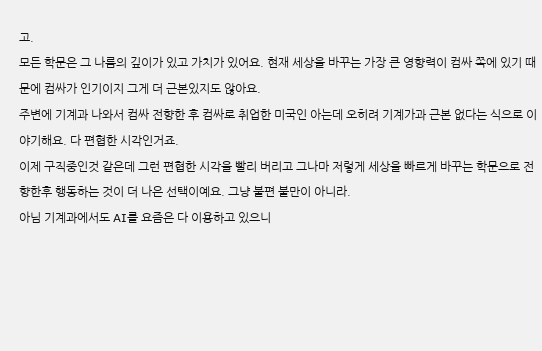고.
모든 학문은 그 나름의 깊이가 있고 가치가 있어요. 현재 세상을 바꾸는 가장 큰 영향력이 컴싸 쪽에 있기 때문에 컴싸가 인기이지 그게 더 근본있지도 않아요.
주변에 기계과 나와서 컴싸 전향한 후 컴싸로 취업한 미국인 아는데 오히려 기계가과 근본 없다는 식으로 이야기해요. 다 편협한 시각인거죠.
이제 구직중인것 같은데 그런 편협한 시각을 빨리 버리고 그나마 저렇게 세상을 빠르게 바꾸는 학문으로 전향한후 행동하는 것이 더 나은 선택이예요. 그냥 불편 불만이 아니라.
아님 기계과에서도 AI를 요즘은 다 이용하고 있으니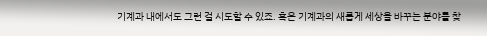기계과 내에서도 그런 걸 시도할 수 있죠. 혹은 기계과의 새롭게 세상을 바꾸는 분야를 찾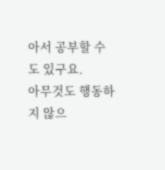아서 공부할 수 도 있구요.
아무것도 행동하지 않으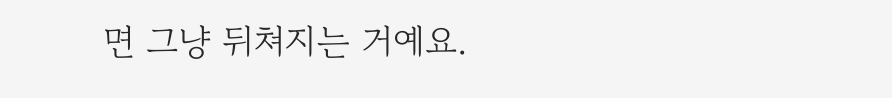면 그냥 뒤쳐지는 거예요.